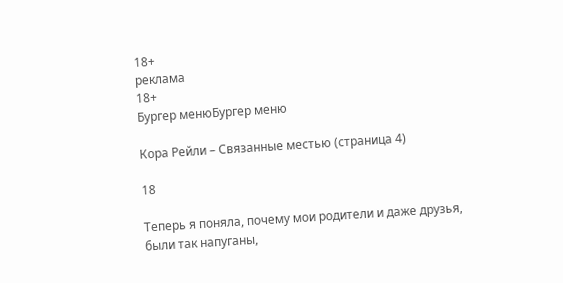18+
реклама
18+
Бургер менюБургер меню

Кора Рейли – Связанные местью (страница 4)

18

Теперь я поняла, почему мои родители и даже друзья, были так напуганы,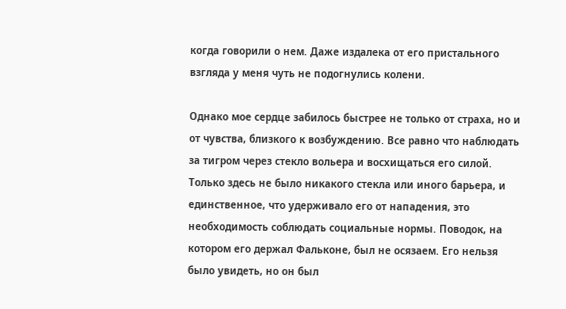когда говорили о нем. Даже издалека от его пристального взгляда у меня чуть не подогнулись колени.

Однако мое сердце забилось быстрее не только от страха, но и от чувства, близкого к возбуждению. Все равно что наблюдать за тигром через стекло вольера и восхищаться его силой. Только здесь не было никакого стекла или иного барьера, и единственное, что удерживало его от нападения, это необходимость соблюдать социальные нормы. Поводок, на котором его держал Фальконе, был не осязаем. Его нельзя было увидеть, но он был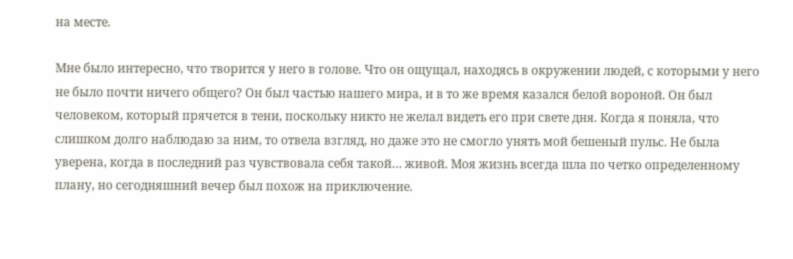на месте.

Мне было интересно, что творится у него в голове. Что он ощущал, находясь в окружении людей, с которыми у него не было почти ничего общего? Он был частью нашего мира, и в то же время казался белой вороной. Он был человеком, который прячется в тени, поскольку никто не желал видеть его при свете дня. Когда я поняла, что слишком долго наблюдаю за ним, то отвела взгляд, но даже это не смогло унять мой бешеный пульс. Не была уверена, когда в последний раз чувствовала себя такой… живой. Моя жизнь всегда шла по четко определенному плану, но сегодняшний вечер был похож на приключение.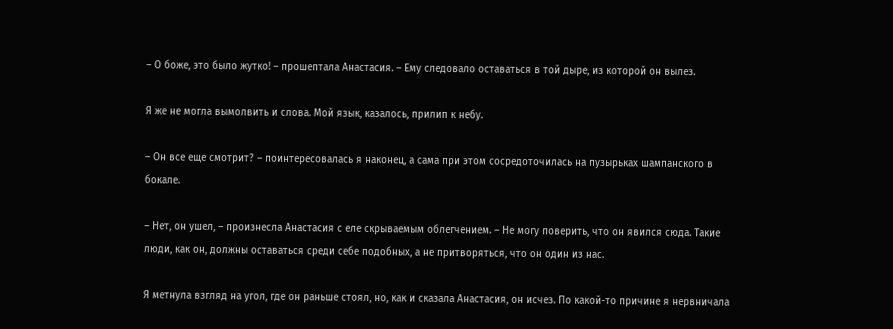– О боже, это было жутко! – прошептала Анастасия. – Ему следовало оставаться в той дыре, из которой он вылез.

Я же не могла вымолвить и слова. Мой язык, казалось, прилип к небу.

– Он все еще смотрит? – поинтересовалась я наконец, а сама при этом сосредоточилась на пузырьках шампанского в бокале.

– Нет, он ушел, – произнесла Анастасия с еле скрываемым облегчением. – Не могу поверить, что он явился сюда. Такие люди, как он, должны оставаться среди себе подобных, а не притворяться, что он один из нас.

Я метнула взгляд на угол, где он раньше стоял, но, как и сказала Анастасия, он исчез. По какой-то причине я нервничала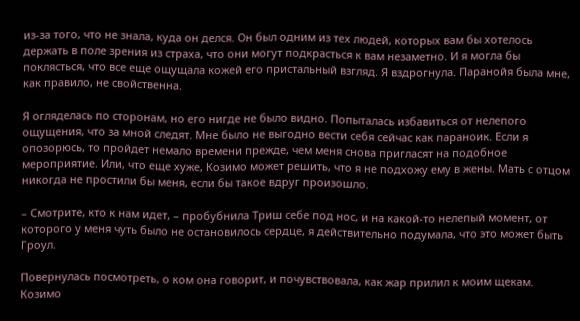из-за того, что не знала, куда он делся. Он был одним из тех людей, которых вам бы хотелось держать в поле зрения из страха, что они могут подкрасться к вам незаметно. И я могла бы поклясться, что все еще ощущала кожей его пристальный взгляд. Я вздрогнула. Паранойя была мне, как правило, не свойственна.

Я огляделась по сторонам, но его нигде не было видно. Попыталась избавиться от нелепого ощущения, что за мной следят. Мне было не выгодно вести себя сейчас как параноик. Если я опозорюсь, то пройдет немало времени прежде, чем меня снова пригласят на подобное мероприятие. Или, что еще хуже, Козимо может решить, что я не подхожу ему в жены. Мать с отцом никогда не простили бы меня, если бы такое вдруг произошло.

– Смотрите, кто к нам идет, – пробубнила Триш себе под нос, и на какой-то нелепый момент, от которого у меня чуть было не остановилось сердце, я действительно подумала, что это может быть Гроул.

Повернулась посмотреть, о ком она говорит, и почувствовала, как жар прилил к моим щекам. Козимо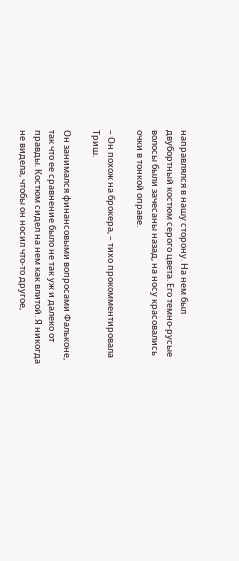направлялся в нашу сторону. На нем был двубортный костюм серого цвета. Его темно-русые волосы были зачесаны назад, на носу красовались очки в тонкой оправе.

– Он похож на брокера, – тихо прокомментировала Триш.

Он занимался финансовыми вопросами Фальконе, так что ее сравнение было не так уж и далеко от правды. Костюм сидел на нем как влитой. Я никогда не видела, чтобы он носил что-то другое,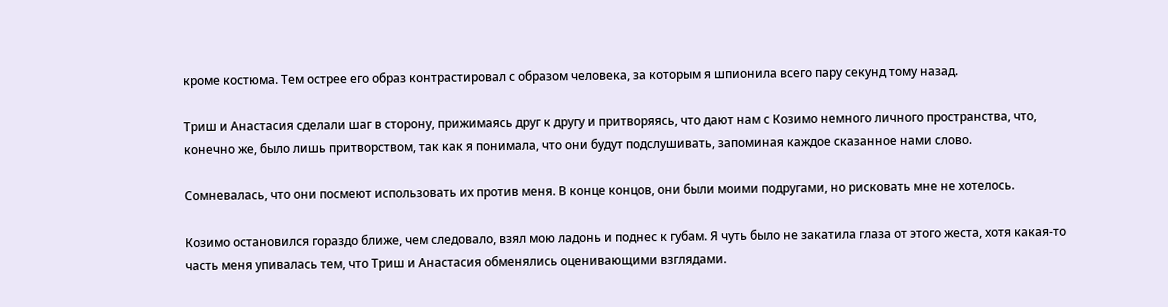кроме костюма. Тем острее его образ контрастировал с образом человека, за которым я шпионила всего пару секунд тому назад.

Триш и Анастасия сделали шаг в сторону, прижимаясь друг к другу и притворяясь, что дают нам с Козимо немного личного пространства, что, конечно же, было лишь притворством, так как я понимала, что они будут подслушивать, запоминая каждое сказанное нами слово.

Сомневалась, что они посмеют использовать их против меня. В конце концов, они были моими подругами, но рисковать мне не хотелось.

Козимо остановился гораздо ближе, чем следовало, взял мою ладонь и поднес к губам. Я чуть было не закатила глаза от этого жеста, хотя какая-то часть меня упивалась тем, что Триш и Анастасия обменялись оценивающими взглядами.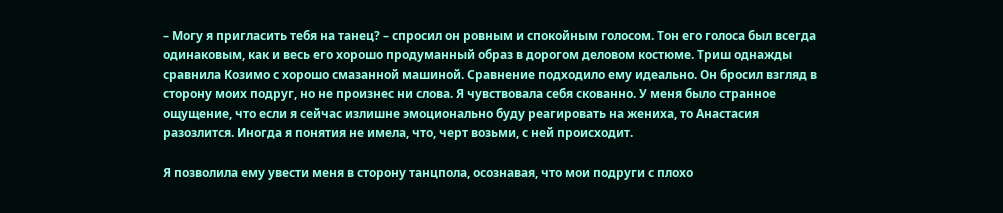– Могу я пригласить тебя на танец? – спросил он ровным и спокойным голосом. Тон его голоса был всегда одинаковым, как и весь его хорошо продуманный образ в дорогом деловом костюме. Триш однажды сравнила Козимо с хорошо смазанной машиной. Сравнение подходило ему идеально. Он бросил взгляд в сторону моих подруг, но не произнес ни слова. Я чувствовала себя скованно. У меня было странное ощущение, что если я сейчас излишне эмоционально буду реагировать на жениха, то Анастасия разозлится. Иногда я понятия не имела, что, черт возьми, с ней происходит.

Я позволила ему увести меня в сторону танцпола, осознавая, что мои подруги с плохо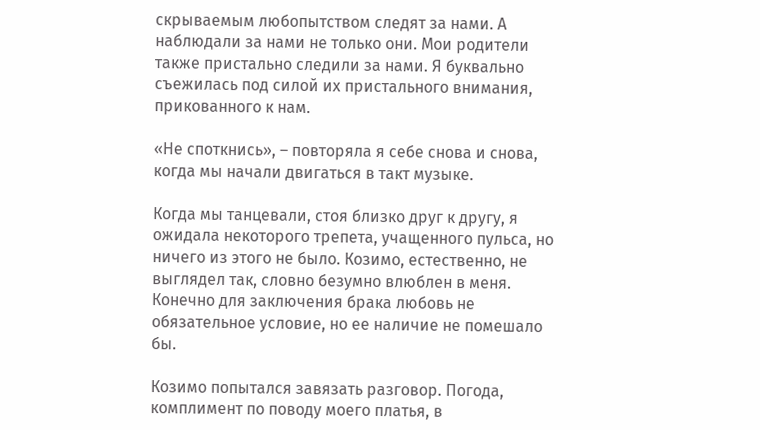скрываемым любопытством следят за нами. А наблюдали за нами не только они. Мои родители также пристально следили за нами. Я буквально съежилась под силой их пристального внимания, прикованного к нам.

«Не споткнись», – повторяла я себе снова и снова, когда мы начали двигаться в такт музыке.

Когда мы танцевали, стоя близко друг к другу, я ожидала некоторого трепета, учащенного пульса, но ничего из этого не было. Козимо, естественно, не выглядел так, словно безумно влюблен в меня. Конечно для заключения брака любовь не обязательное условие, но ее наличие не помешало бы.

Козимо попытался завязать разговор. Погода, комплимент по поводу моего платья, в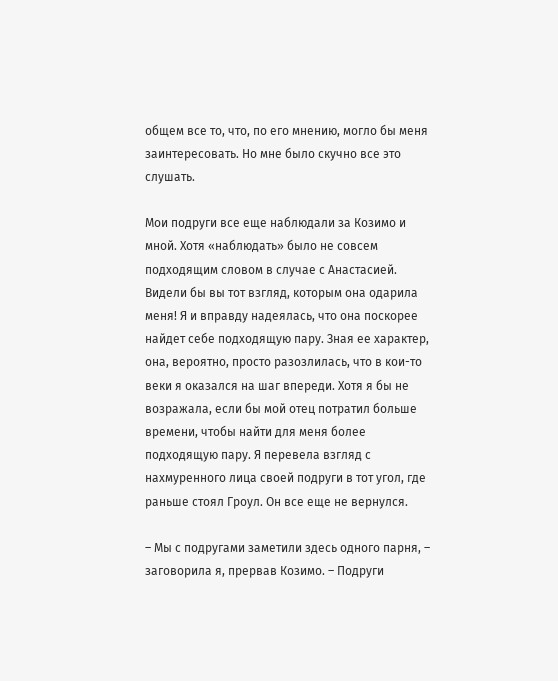общем все то, что, по его мнению, могло бы меня заинтересовать. Но мне было скучно все это слушать.

Мои подруги все еще наблюдали за Козимо и мной. Хотя «наблюдать» было не совсем подходящим словом в случае с Анастасией. Видели бы вы тот взгляд, которым она одарила меня! Я и вправду надеялась, что она поскорее найдет себе подходящую пару. Зная ее характер, она, вероятно, просто разозлилась, что в кои-то веки я оказался на шаг впереди. Хотя я бы не возражала, если бы мой отец потратил больше времени, чтобы найти для меня более подходящую пару. Я перевела взгляд с нахмуренного лица своей подруги в тот угол, где раньше стоял Гроул. Он все еще не вернулся.

– Мы с подругами заметили здесь одного парня, – заговорила я, прервав Козимо. – Подруги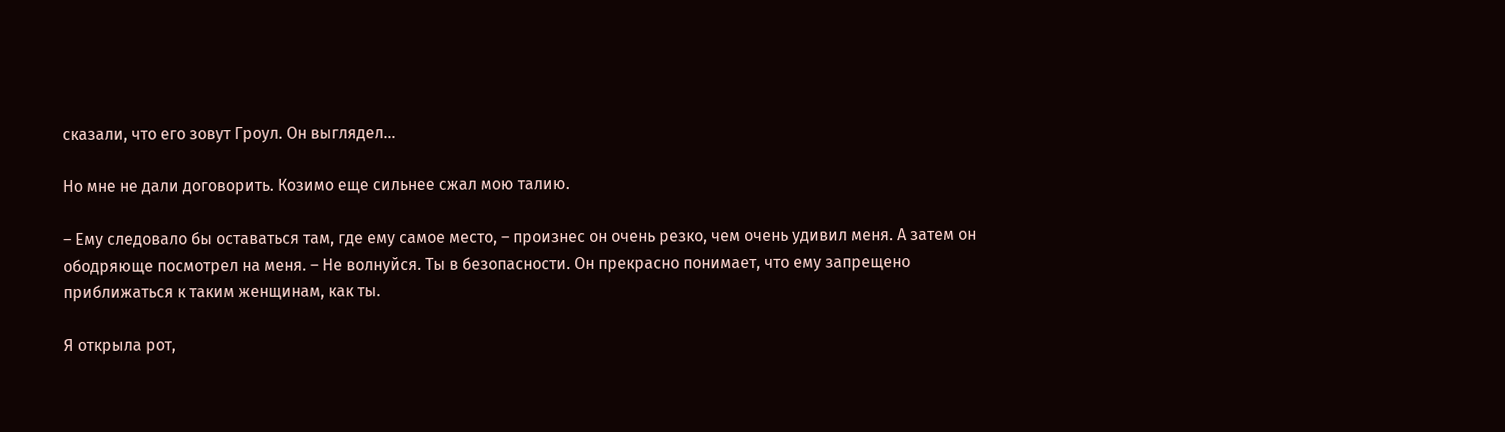сказали, что его зовут Гроул. Он выглядел…

Но мне не дали договорить. Козимо еще сильнее сжал мою талию.

– Ему следовало бы оставаться там, где ему самое место, – произнес он очень резко, чем очень удивил меня. А затем он ободряюще посмотрел на меня. – Не волнуйся. Ты в безопасности. Он прекрасно понимает, что ему запрещено приближаться к таким женщинам, как ты.

Я открыла рот,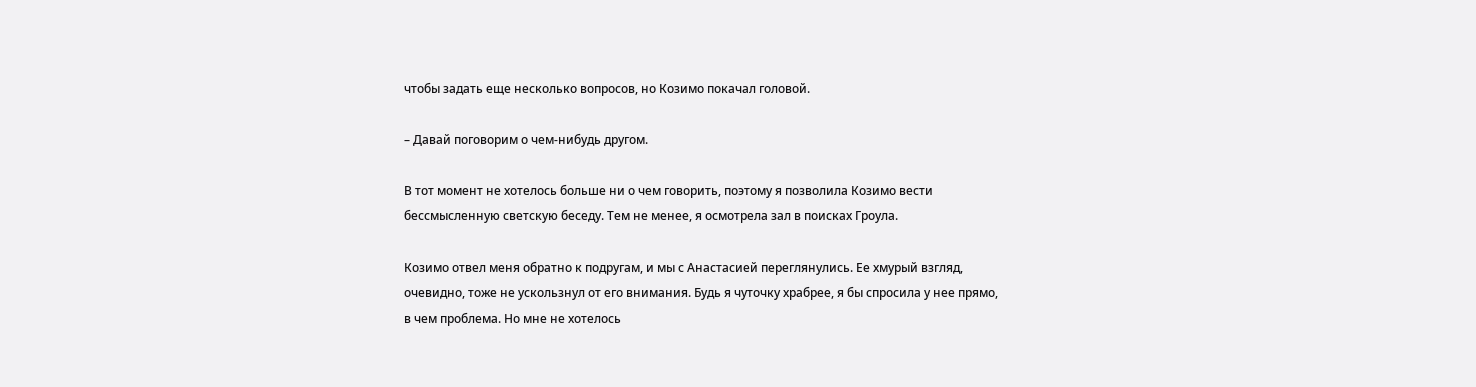чтобы задать еще несколько вопросов, но Козимо покачал головой.

– Давай поговорим о чем-нибудь другом.

В тот момент не хотелось больше ни о чем говорить, поэтому я позволила Козимо вести бессмысленную светскую беседу. Тем не менее, я осмотрела зал в поисках Гроула.

Козимо отвел меня обратно к подругам, и мы с Анастасией переглянулись. Ее хмурый взгляд, очевидно, тоже не ускользнул от его внимания. Будь я чуточку храбрее, я бы спросила у нее прямо, в чем проблема. Но мне не хотелось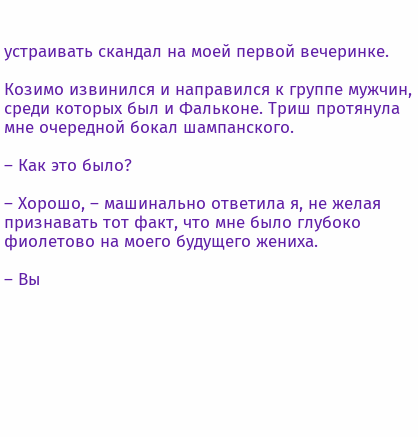устраивать скандал на моей первой вечеринке.

Козимо извинился и направился к группе мужчин, среди которых был и Фальконе. Триш протянула мне очередной бокал шампанского.

– Как это было?

– Хорошо, – машинально ответила я, не желая признавать тот факт, что мне было глубоко фиолетово на моего будущего жениха.

– Вы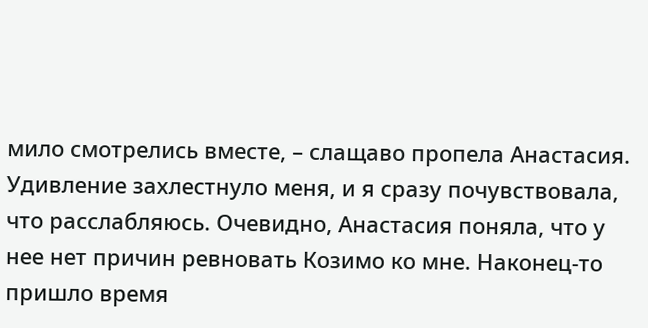мило смотрелись вместе, – слащаво пропела Анастасия. Удивление захлестнуло меня, и я сразу почувствовала, что расслабляюсь. Очевидно, Анастасия поняла, что у нее нет причин ревновать Козимо ко мне. Наконец-то пришло время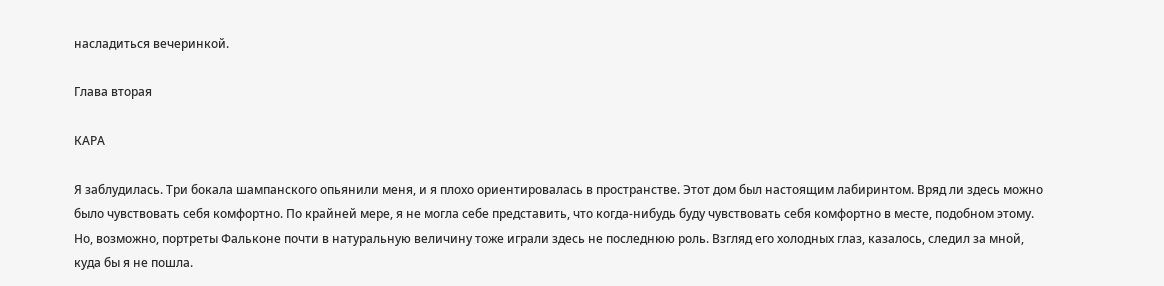насладиться вечеринкой.

Глава вторая

КАРА

Я заблудилась. Три бокала шампанского опьянили меня, и я плохо ориентировалась в пространстве. Этот дом был настоящим лабиринтом. Вряд ли здесь можно было чувствовать себя комфортно. По крайней мере, я не могла себе представить, что когда-нибудь буду чувствовать себя комфортно в месте, подобном этому. Но, возможно, портреты Фальконе почти в натуральную величину тоже играли здесь не последнюю роль. Взгляд его холодных глаз, казалось, следил за мной, куда бы я не пошла.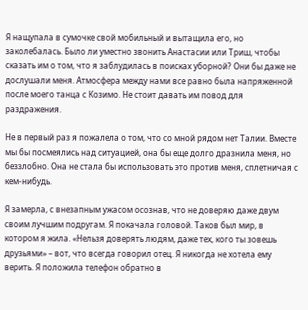Я нащупала в сумочке свой мобильный и вытащила его, но заколебалась. Было ли уместно звонить Анастасии или Триш, чтобы сказать им о том, что я заблудилась в поисках уборной? Они бы даже не дослушали меня. Атмосфера между нами все равно была напряженной после моего танца с Козимо. Не стоит давать им повод для раздражения.

Не в первый раз я пожалела о том, что со мной рядом нет Талии. Вместе мы бы посмеялись над ситуацией, она бы еще долго дразнила меня, но беззлобно. Она не стала бы использовать это против меня, сплетничая с кем-нибудь.

Я замерла, с внезапным ужасом осознав, что не доверяю даже двум своим лучшим подругам. Я покачала головой. Таков был мир, в котором я жила. «Нельзя доверять людям, даже тех, кого ты зовешь друзьями» – вот, что всегда говорил отец. Я никогда не хотела ему верить. Я положила телефон обратно в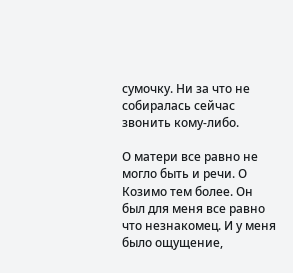сумочку. Ни за что не собиралась сейчас звонить кому-либо.

О матери все равно не могло быть и речи. О Козимо тем более. Он был для меня все равно что незнакомец. И у меня было ощущение,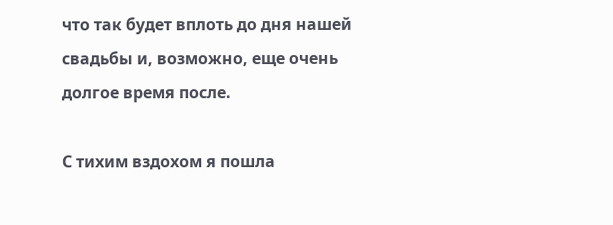что так будет вплоть до дня нашей свадьбы и, возможно, еще очень долгое время после.

С тихим вздохом я пошла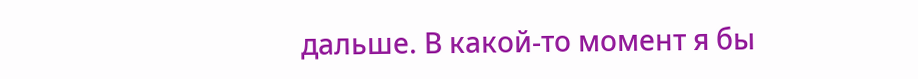дальше. В какой-то момент я бы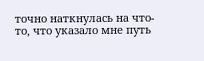точно наткнулась на что-то, что указало мне путь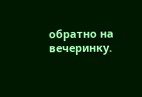обратно на вечеринку.